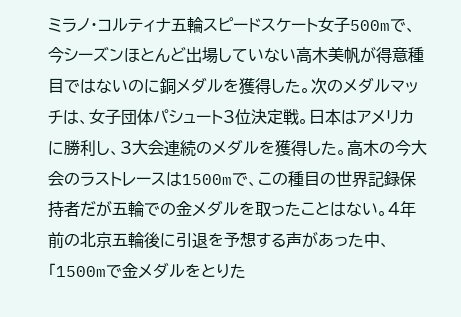ミラノ・コルティナ五輪スピードスケート女子500mで、今シーズンほとんど出場していない高木美帆が得意種目ではないのに銅メダルを獲得した。次のメダルマッチは、女子団体パシュート3位決定戦。日本はアメリカに勝利し、3大会連続のメダルを獲得した。高木の今大会のラストレースは1500mで、この種目の世界記録保持者だが五輪での金メダルを取ったことはない。4年前の北京五輪後に引退を予想する声があった中、「1500mで金メダルをとりた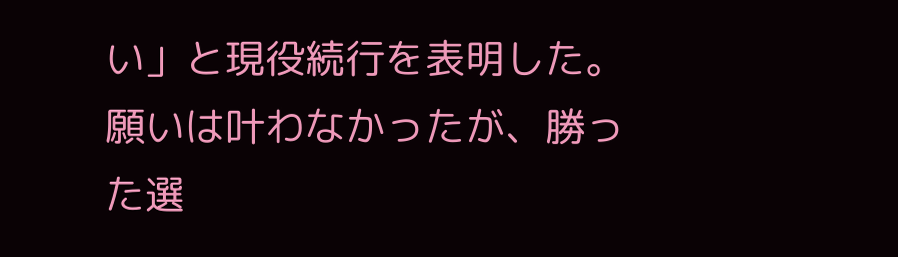い」と現役続行を表明した。願いは叶わなかったが、勝った選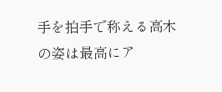手を拍手で称える高木の姿は最高にア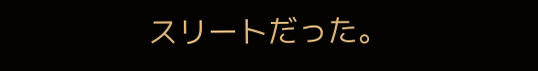スリートだった。